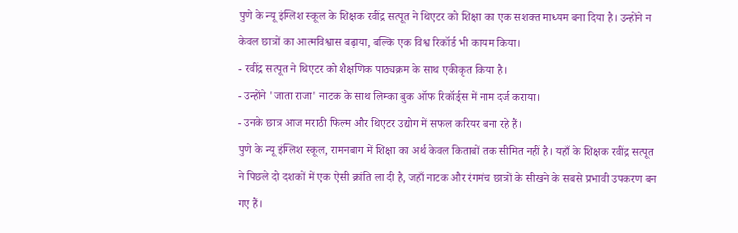पुणे के न्यू इंग्लिश स्कूल के शिक्षक रवींद्र सत्पूत ने थिएटर को शिक्षा का एक सशक्त माध्यम बना दिया है। उन्होंने न केवल छात्रों का आत्मविश्वास बढ़ाया, बल्कि एक विश्व रिकॉर्ड भी कायम किया।
- रवींद्र सत्पूत ने थिएटर को शैक्षणिक पाठ्यक्रम के साथ एकीकृत किया है।
- उन्होंने 'जाता राजा' नाटक के साथ लिम्का बुक ऑफ रिकॉर्ड्स में नाम दर्ज कराया।
- उनके छात्र आज मराठी फिल्म और थिएटर उद्योग में सफल करियर बना रहे हैं।
पुणे के न्यू इंग्लिश स्कूल, रामनबाग में शिक्षा का अर्थ केवल किताबों तक सीमित नहीं है। यहाँ के शिक्षक रवींद्र सत्पूत ने पिछले दो दशकों में एक ऐसी क्रांति ला दी है, जहाँ नाटक और रंगमंच छात्रों के सीखने के सबसे प्रभावी उपकरण बन गए हैं।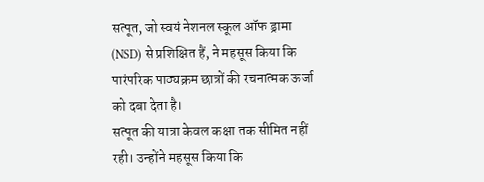सत्पूत, जो स्वयं नेशनल स्कूल ऑफ ड्रामा (NSD) से प्रशिक्षित हैं, ने महसूस किया कि पारंपरिक पाठ्यक्रम छात्रों की रचनात्मक ऊर्जा को दबा देता है।
सत्पूत की यात्रा केवल कक्षा तक सीमित नहीं रही। उन्होंने महसूस किया कि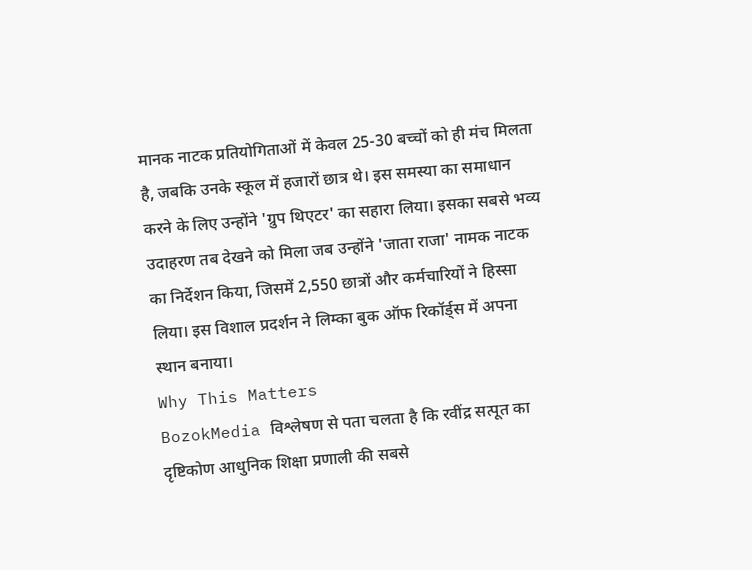मानक नाटक प्रतियोगिताओं में केवल 25-30 बच्चों को ही मंच मिलता है, जबकि उनके स्कूल में हजारों छात्र थे। इस समस्या का समाधान करने के लिए उन्होंने 'ग्रुप थिएटर' का सहारा लिया। इसका सबसे भव्य उदाहरण तब देखने को मिला जब उन्होंने 'जाता राजा' नामक नाटक का निर्देशन किया, जिसमें 2,550 छात्रों और कर्मचारियों ने हिस्सा लिया। इस विशाल प्रदर्शन ने लिम्का बुक ऑफ रिकॉर्ड्स में अपना स्थान बनाया।
Why This Matters
BozokMedia विश्लेषण से पता चलता है कि रवींद्र सत्पूत का दृष्टिकोण आधुनिक शिक्षा प्रणाली की सबसे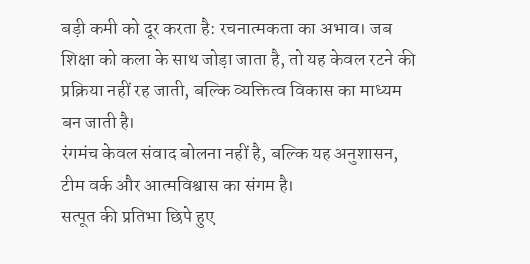बड़ी कमी को दूर करता है: रचनात्मकता का अभाव। जब शिक्षा को कला के साथ जोड़ा जाता है, तो यह केवल रटने की प्रक्रिया नहीं रह जाती, बल्कि व्यक्तित्व विकास का माध्यम बन जाती है।
रंगमंच केवल संवाद बोलना नहीं है, बल्कि यह अनुशासन, टीम वर्क और आत्मविश्वास का संगम है।
सत्पूत की प्रतिभा छिपे हुए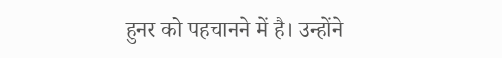हुनर को पहचानने में है। उन्होंने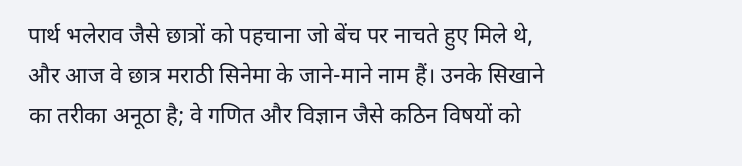पार्थ भलेराव जैसे छात्रों को पहचाना जो बेंच पर नाचते हुए मिले थे, और आज वे छात्र मराठी सिनेमा के जाने-माने नाम हैं। उनके सिखाने का तरीका अनूठा है; वे गणित और विज्ञान जैसे कठिन विषयों को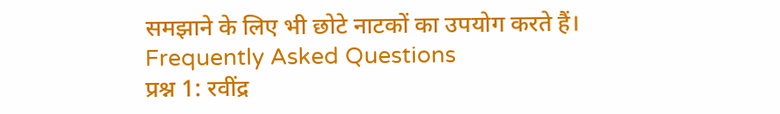समझाने के लिए भी छोटे नाटकों का उपयोग करते हैं।
Frequently Asked Questions
प्रश्न 1: रवींद्र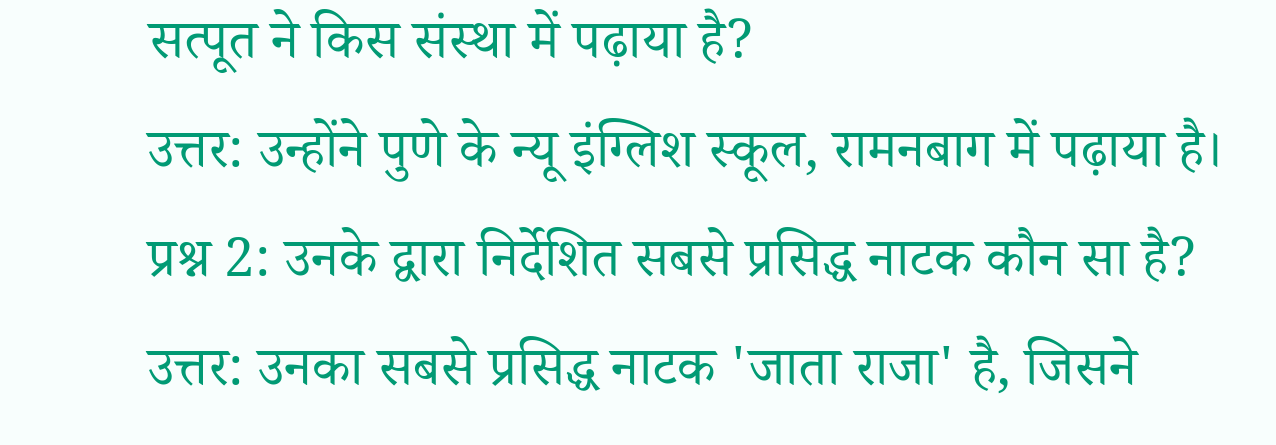सत्पूत ने किस संस्था में पढ़ाया है?
उत्तर: उन्होंने पुणे के न्यू इंग्लिश स्कूल, रामनबाग में पढ़ाया है।
प्रश्न 2: उनके द्वारा निर्देशित सबसे प्रसिद्ध नाटक कौन सा है?
उत्तर: उनका सबसे प्रसिद्ध नाटक 'जाता राजा' है, जिसने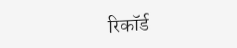रिकॉर्ड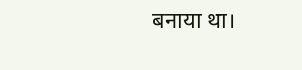बनाया था।